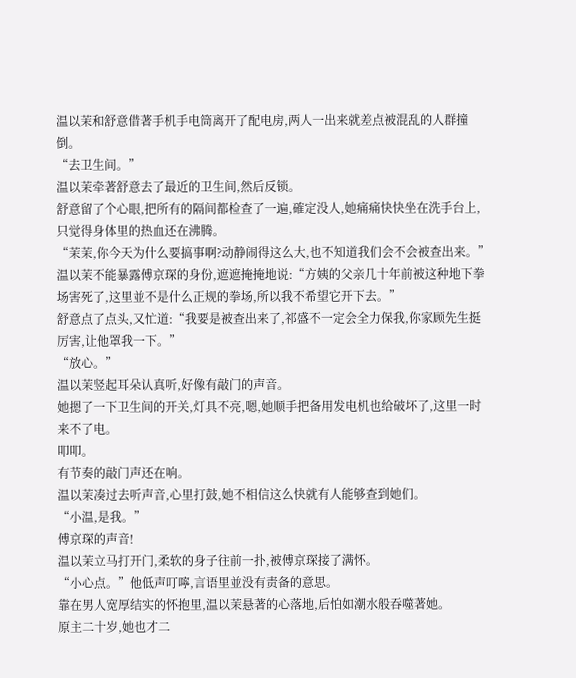温以茉和舒意借著手机手电筒离开了配电房,两人一出来就差点被混乱的人群撞倒。
“去卫生间。”
温以茉牵著舒意去了最近的卫生间,然后反锁。
舒意留了个心眼,把所有的隔间都检查了一遍,確定没人,她痛痛快快坐在洗手台上,只觉得身体里的热血还在沸腾。
“茉茉,你今天为什么要搞事啊?动静闹得这么大,也不知道我们会不会被查出来。”
温以茉不能暴露傅京琛的身份,遮遮掩掩地说:“方姨的父亲几十年前被这种地下拳场害死了,这里並不是什么正规的拳场,所以我不希望它开下去。”
舒意点了点头,又忙道:“我要是被查出来了,祁盛不一定会全力保我,你家顾先生挺厉害,让他罩我一下。”
“放心。”
温以茉竖起耳朵认真听,好像有敲门的声音。
她摁了一下卫生间的开关,灯具不亮,嗯,她顺手把备用发电机也给破坏了,这里一时来不了电。
叩叩。
有节奏的敲门声还在响。
温以茉凑过去听声音,心里打鼓,她不相信这么快就有人能够查到她们。
“小温,是我。”
傅京琛的声音!
温以茉立马打开门,柔软的身子往前一扑,被傅京琛接了满怀。
“小心点。”他低声叮嚀,言语里並没有责备的意思。
靠在男人宽厚结实的怀抱里,温以茉悬著的心落地,后怕如潮水般吞噬著她。
原主二十岁,她也才二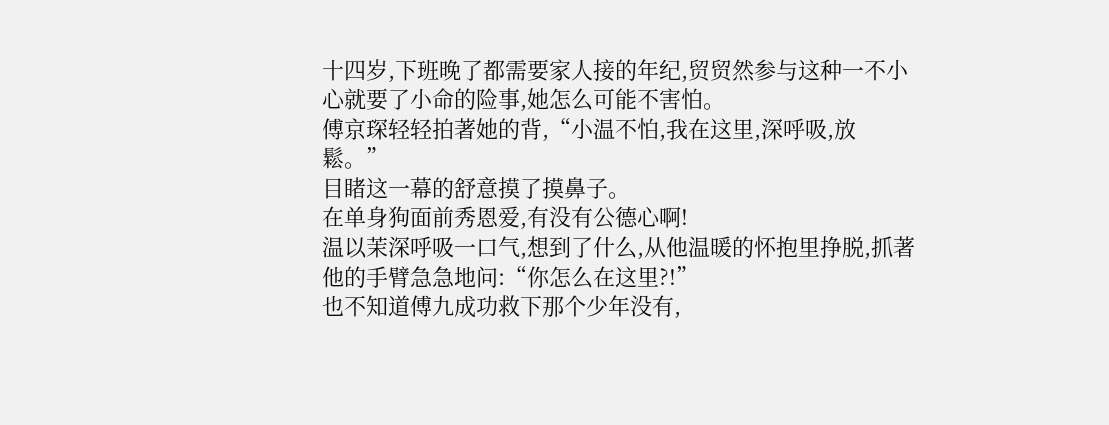十四岁,下班晚了都需要家人接的年纪,贸贸然参与这种一不小心就要了小命的险事,她怎么可能不害怕。
傅京琛轻轻拍著她的背,“小温不怕,我在这里,深呼吸,放鬆。”
目睹这一幕的舒意摸了摸鼻子。
在单身狗面前秀恩爱,有没有公德心啊!
温以茉深呼吸一口气,想到了什么,从他温暖的怀抱里挣脱,抓著他的手臂急急地问:“你怎么在这里?!”
也不知道傅九成功救下那个少年没有,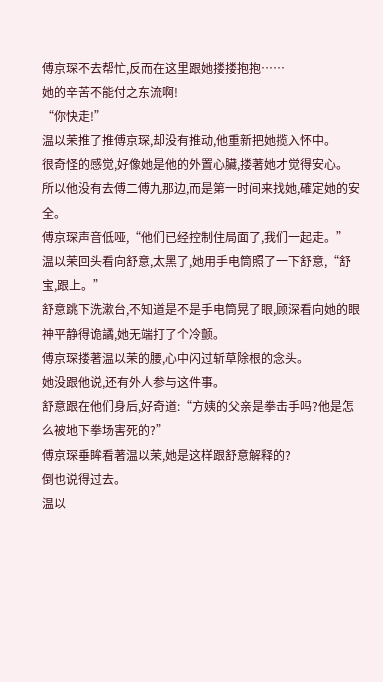傅京琛不去帮忙,反而在这里跟她搂搂抱抱……
她的辛苦不能付之东流啊!
“你快走!”
温以茉推了推傅京琛,却没有推动,他重新把她揽入怀中。
很奇怪的感觉,好像她是他的外置心臟,搂著她才觉得安心。
所以他没有去傅二傅九那边,而是第一时间来找她,確定她的安全。
傅京琛声音低哑,“他们已经控制住局面了,我们一起走。”
温以茉回头看向舒意,太黑了,她用手电筒照了一下舒意,“舒宝,跟上。”
舒意跳下洗漱台,不知道是不是手电筒晃了眼,顾深看向她的眼神平静得诡譎,她无端打了个冷颤。
傅京琛搂著温以茉的腰,心中闪过斩草除根的念头。
她没跟他说,还有外人参与这件事。
舒意跟在他们身后,好奇道:“方姨的父亲是拳击手吗?他是怎么被地下拳场害死的?”
傅京琛垂眸看著温以茉,她是这样跟舒意解释的?
倒也说得过去。
温以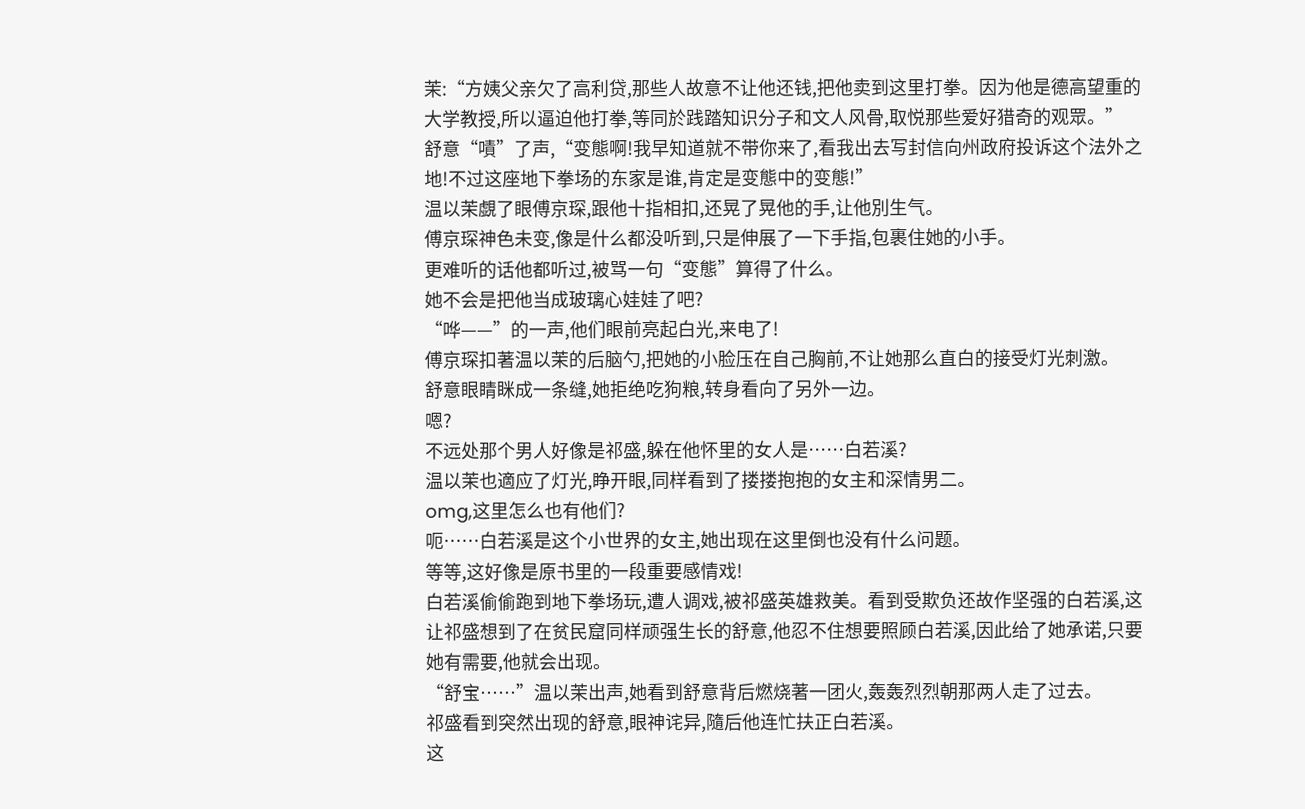茉:“方姨父亲欠了高利贷,那些人故意不让他还钱,把他卖到这里打拳。因为他是德高望重的大学教授,所以逼迫他打拳,等同於践踏知识分子和文人风骨,取悦那些爱好猎奇的观眾。”
舒意“嘖”了声,“变態啊!我早知道就不带你来了,看我出去写封信向州政府投诉这个法外之地!不过这座地下拳场的东家是谁,肯定是变態中的变態!”
温以茉覷了眼傅京琛,跟他十指相扣,还晃了晃他的手,让他別生气。
傅京琛神色未变,像是什么都没听到,只是伸展了一下手指,包裹住她的小手。
更难听的话他都听过,被骂一句“变態”算得了什么。
她不会是把他当成玻璃心娃娃了吧?
“哗——”的一声,他们眼前亮起白光,来电了!
傅京琛扣著温以茉的后脑勺,把她的小脸压在自己胸前,不让她那么直白的接受灯光刺激。
舒意眼睛眯成一条缝,她拒绝吃狗粮,转身看向了另外一边。
嗯?
不远处那个男人好像是祁盛,躲在他怀里的女人是……白若溪?
温以茉也適应了灯光,睁开眼,同样看到了搂搂抱抱的女主和深情男二。
omg,这里怎么也有他们?
呃……白若溪是这个小世界的女主,她出现在这里倒也没有什么问题。
等等,这好像是原书里的一段重要感情戏!
白若溪偷偷跑到地下拳场玩,遭人调戏,被祁盛英雄救美。看到受欺负还故作坚强的白若溪,这让祁盛想到了在贫民窟同样顽强生长的舒意,他忍不住想要照顾白若溪,因此给了她承诺,只要她有需要,他就会出现。
“舒宝……”温以茉出声,她看到舒意背后燃烧著一团火,轰轰烈烈朝那两人走了过去。
祁盛看到突然出现的舒意,眼神诧异,隨后他连忙扶正白若溪。
这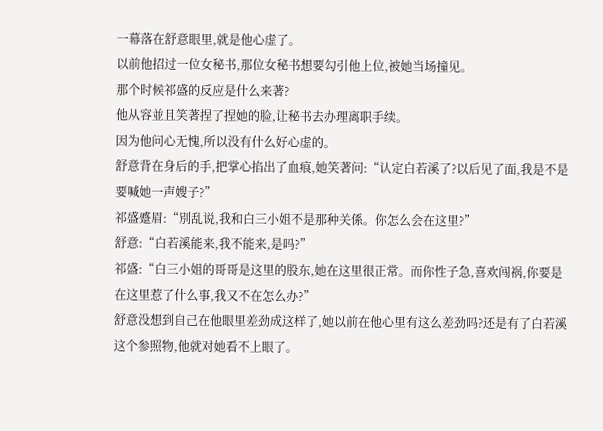一幕落在舒意眼里,就是他心虚了。
以前他招过一位女秘书,那位女秘书想要勾引他上位,被她当场撞见。
那个时候祁盛的反应是什么来著?
他从容並且笑著捏了捏她的脸,让秘书去办理离职手续。
因为他问心无愧,所以没有什么好心虚的。
舒意背在身后的手,把掌心掐出了血痕,她笑著问:“认定白若溪了?以后见了面,我是不是要喊她一声嫂子?”
祁盛蹙眉:“別乱说,我和白三小姐不是那种关係。你怎么会在这里?”
舒意:“白若溪能来,我不能来,是吗?”
祁盛:“白三小姐的哥哥是这里的股东,她在这里很正常。而你性子急,喜欢闯祸,你要是在这里惹了什么事,我又不在怎么办?”
舒意没想到自己在他眼里差劲成这样了,她以前在他心里有这么差劲吗?还是有了白若溪这个参照物,他就对她看不上眼了。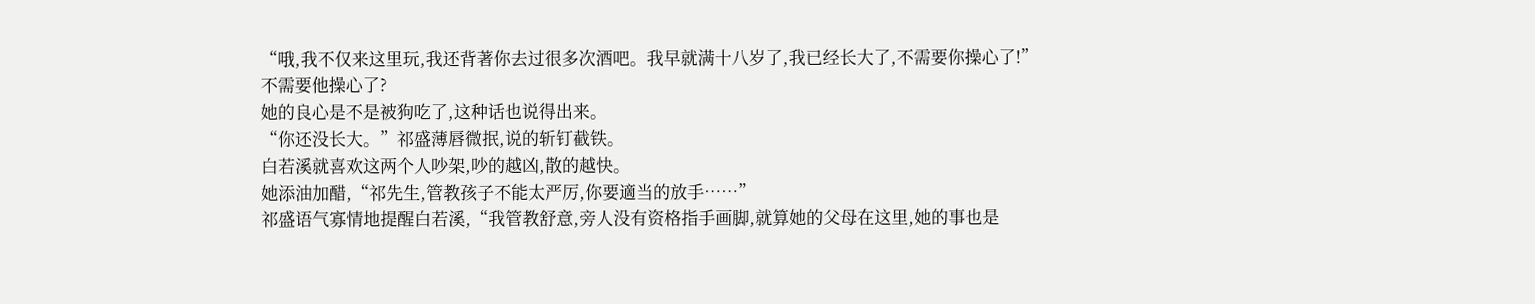“哦,我不仅来这里玩,我还背著你去过很多次酒吧。我早就满十八岁了,我已经长大了,不需要你操心了!”
不需要他操心了?
她的良心是不是被狗吃了,这种话也说得出来。
“你还没长大。”祁盛薄唇微抿,说的斩钉截铁。
白若溪就喜欢这两个人吵架,吵的越凶,散的越快。
她添油加醋,“祁先生,管教孩子不能太严厉,你要適当的放手……”
祁盛语气寡情地提醒白若溪,“我管教舒意,旁人没有资格指手画脚,就算她的父母在这里,她的事也是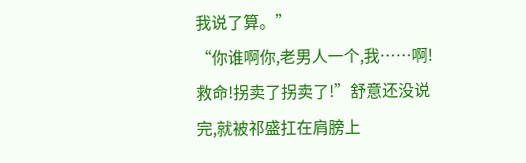我说了算。”
“你谁啊你,老男人一个,我……啊!救命!拐卖了拐卖了!”舒意还没说完,就被祁盛扛在肩膀上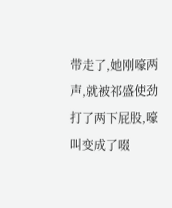带走了,她刚嚎两声,就被祁盛使劲打了两下屁股,嚎叫变成了啜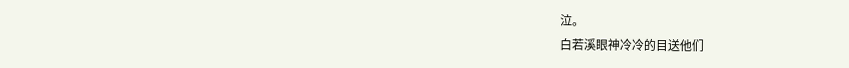泣。
白若溪眼神冷冷的目送他们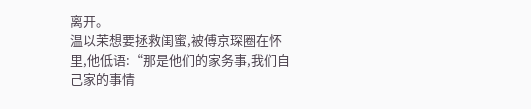离开。
温以茉想要拯救闺蜜,被傅京琛圈在怀里,他低语:“那是他们的家务事,我们自己家的事情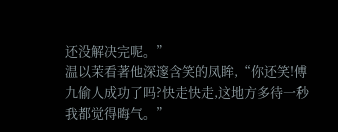还没解决完呢。”
温以茉看著他深邃含笑的凤眸,“你还笑!傅九偷人成功了吗?快走快走,这地方多待一秒我都觉得晦气。”